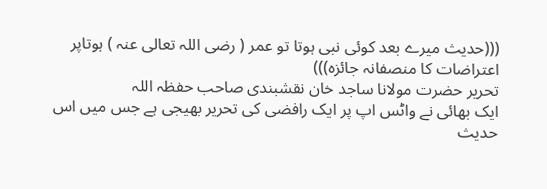(((حدیث میرے بعد کوئی نبی ہوتا تو عمر ( رضی اللہ تعالی عنہ ) ہوتاپر اعتراضات کا منصفانہ جائزہ)))
تحریر حضرت مولانا ساجد خان نقشبندی صاحب حفظہ اللہ
ایک بھائی نے واٹس اپ پر ایک رافضی کی تحریر بھیجی ہے جس میں اس حدیث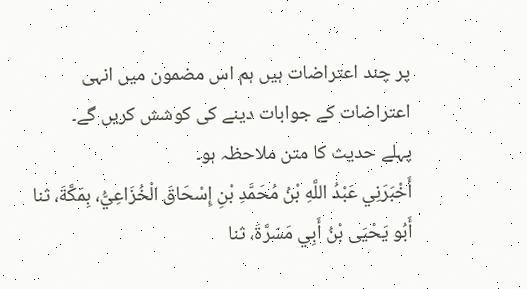پر چند اعتراضات ہیں ہم اس مضمون میں انہی اعتراضات کے جوابات دینے کی کوشش کریں گے۔
پہلے حدیث کا متن ملاحظہ ہو۔
أَخْبَرَنِي عَبْدُ اللَّهِ بْنُ مُحَمَّدِ بْنِ إِسْحَاقَ الْخُزَاعِيُّ، بِمَكَّةَ، ثنا أَبُو يَحْيَى بْنُ أَبِي مَسَرَّةَ، ثنا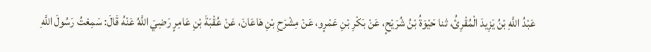عَبْدُ اللَّهِ بْنُ يَزِيدَ الْمُقْرِئُ، ثنا حَيْوَةُ بْنُ شُرَيْحٍ، عَنْ بَكْرِ بْنِ عَمْرٍو، عَنْ مِشْرَحِ بْنِ هَاعَانَ، عَنْ عُقْبَةَ بْنِ عَامِرٍ رَضِيَ اللَّهُ عَنْهُ قَالَ: سَمِعْتُ رَسُولَ اللَّهِ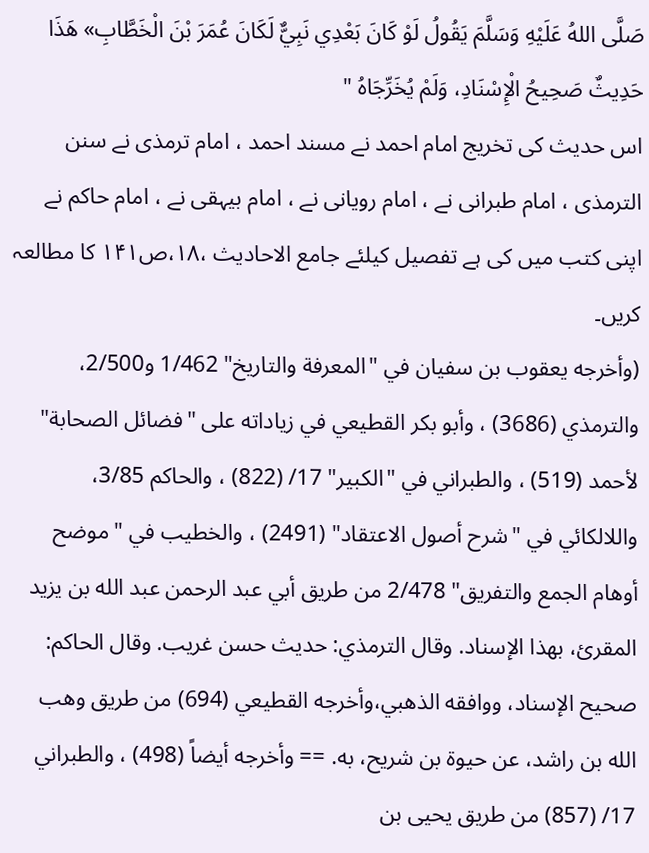صَلَّى اللهُ عَلَيْهِ وَسَلَّمَ يَقُولُ لَوْ كَانَ بَعْدِي نَبِيٌّ لَكَانَ عُمَرَ بْنَ الْخَطَّابِ» هَذَا حَدِيثٌ صَحِيحُ الْإِسْنَادِ، وَلَمْ يُخَرِّجَاهُ "
اس حدیث کی تخریج امام احمد نے مسند احمد ، امام ترمذی نے سنن الترمذی ، امام طبرانی نے ، امام رویانی نے ، امام بیہقی نے ، امام حاکم نے اپنی کتب میں کی ہے تفصیل کیلئے جامع الاحادیث ،۱۸،ص۱۴۱ کا مطالعہ کریں۔
(وأخرجه يعقوب بن سفيان في "المعرفة والتاريخ" 1/462 و2/500، والترمذي (3686) ، وأبو بكر القطيعي في زياداته على "فضائل الصحابة" لأحمد (519) ، والطبراني في "الكبير" 17/ (822) ، والحاكم 3/85، واللالكائي في "شرح أصول الاعتقاد" (2491) ، والخطيب في "موضح أوهام الجمع والتفريق" 2/478 من طريق أبي عبد الرحمن عبد الله بن يزيد المقرئ، بهذا الإسناد. وقال الترمذي: حديث حسن غريب. وقال الحاكم: صحيح الإسناد، ووافقه الذهبي،وأخرجه القطيعي (694) من طريق وهب الله بن راشد، عن حيوة بن شريح، به. == وأخرجه أيضاً (498) ، والطبراني 17/ (857) من طريق يحيى بن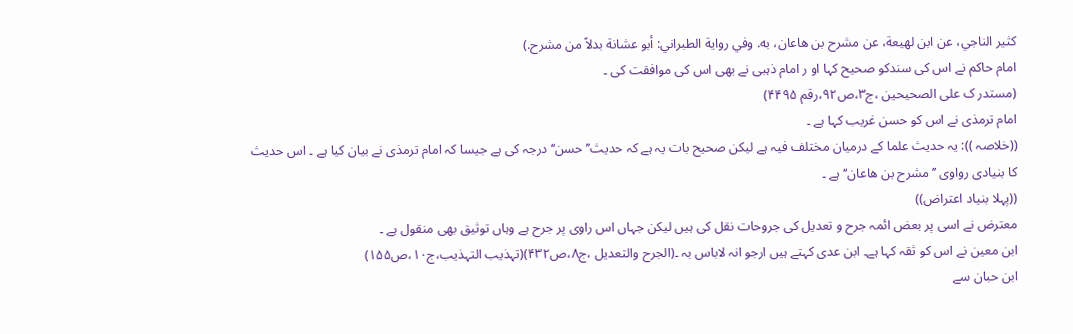كثير الناجي، عن ابن لهيعة، عن مشرح بن هاعان، به. وفي رواية الطبراني: أبو عشانة بدلاً من مشرح.)
امام حاکم نے اس کی سندکو صحیح کہا او ر امام ذہبی نے بھی اس کی موافقت کی ۔
(مستدر ک علی الصحیحین ،ج۳،ص۹۲،رقم ۴۴۹۵)
امام ترمذی نے اس کو حسن غریب کہا ہے ۔
((خلاصہ )): یہ حدیث علما کے درمیان مختلف فیہ ہے لیکن صحیح بات یہ ہے کہ حدیث’’ حسن‘‘ درجہ کی ہے جیسا کہ امام ترمذی نے بیان کیا ہے ۔ اس حدیث کا بنیادی رواوی ’’مشرح بن ھاعان‘‘ ہے ۔
((پہلا بنیاد اعتراض))
معترض نے اسی پر بعض ائمہ جرح و تعدیل کی جروحات نقل کی ہیں لیکن جہاں اس راوی پر جرح ہے وہاں توثیق بھی منقول ہے ۔
ابن معین نے اس کو ثقہ کہا ہے۔ ابن عدی کہتے ہیں ارجو انہ لاباس بہ ۔(الجرح والتعدیل ،ج۸،ص۴۳۲)(تہذیب التہذیب،ج۱۰،ص۱۵۵)
ابن حبان سے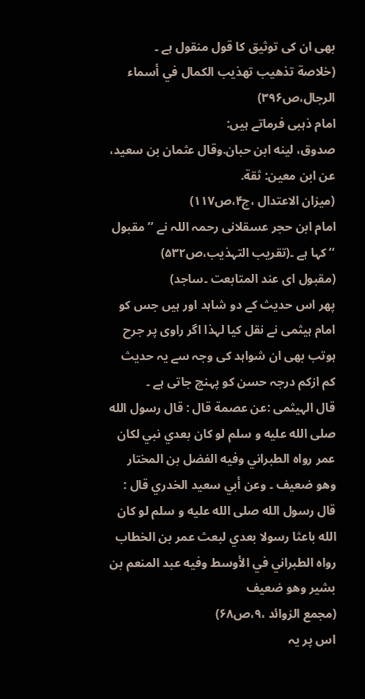بھی ان کی توثیق کا قول منقول ہے ۔
(خلاصة تذهيب تهذيب الكمال في أسماء الرجال،ص۳۹۶)
امام ذہبی فرماتے ہیں:
صدوق، لينه ابن حبان.وقال عثمان بن سعيد، عن ابن معين: ثقة.
(میزان الاعتدال ،ج۴،ص۱۱۷)
امام ابن حجر عسقلانی رحمہ اللہ نے ’’مقبول ‘‘ کہا ہے ۔(تقریب التہذیب،ص۵۳۲)
(مقبول ای عند المتابعت ۔ساجد)
پھر اس حدیث کے دو شاہد اور ہیں جس کو امام ہیثمی نے نقل کیا لہذا اگر راوی پر جرح ہوتب بھی ان شواہد کی وجہ سے یہ حدیث کم ازکم درجہ حسن کو پہنچ جاتی ہے ۔
قال الہیثمی :عن عصمة قال : قال رسول الله صلى الله عليه و سلم لو كان بعدي نبي لكان عمر رواه الطبراني وفيه الفضل بن المختار وهو ضعيف ۔ وعن أبي سعيد الخدري قال : قال رسول الله صلى الله عليه و سلم لو كان الله باعثا رسولا بعدي لبعث عمر بن الخطاب رواه الطبراني في الأوسط وفيه عبد المنعم بن بشير وهو ضعيف
(مجمع الزوائد ،۹،ص۶۸)
اس پر یہ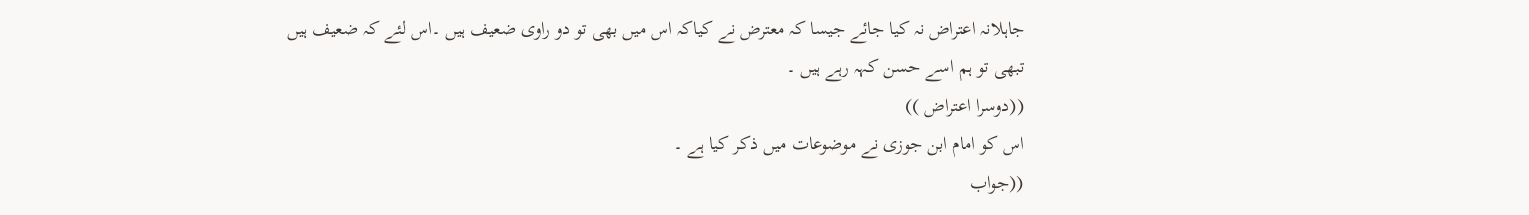جاہلانہ اعتراض نہ کیا جائے جیسا کہ معترض نے کیاکہ اس میں بھی تو دو راوی ضعیف ہیں ۔اس لئے کہ ضعیف ہیں تبھی تو ہم اسے حسن کہہ رہے ہیں ۔
((دوسرا اعتراض ))
اس کو امام ابن جوزی نے موضوعات میں ذکر کیا ہے ۔
((جواب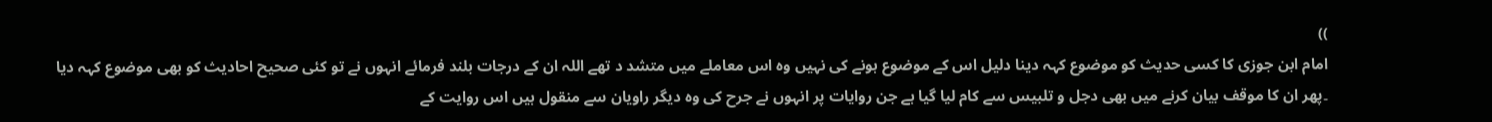))
امام ابن جوزی کا کسی حدیث کو موضوع کہہ دینا دلیل اس کے موضوع ہونے کی نہیں وہ اس معاملے میں متشد د تھے اللہ ان کے درجات بلند فرمائے انہوں نے تو کئی صحیح احادیث کو بھی موضوع کہہ دیا ۔پھر ان کا موقف بیان کرنے میں بھی دجل و تلبیس سے کام لیا گیا ہے جن روایات پر انہوں نے جرح کی وہ دیگر راویان سے منقول ہیں اس روایت کے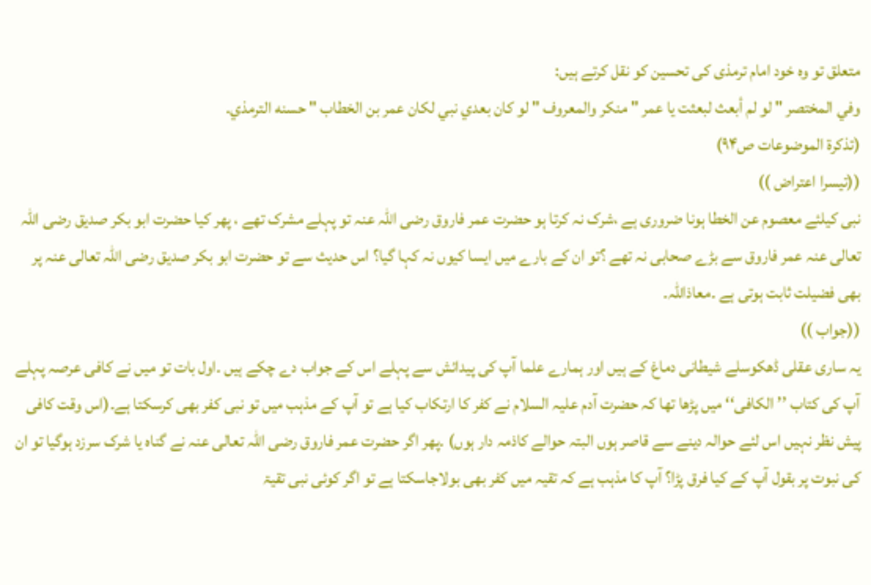متعلق تو وہ خود امام ترمذی کی تحسین کو نقل کرتے ہیں:
وفي المختصر " لو لم أبعث لبعثت يا عمر " منكر والمعروف " لو كان بعدي نبي لكان عمر بن الخطاب " حسنه الترمذي.
(تذکرۃ الموضوعات ص۹۴)
((تیسرا اعتراض ))
نبی کیلئے معصوم عن الخطا ہونا ضروری ہے ،شرک نہ کرتا ہو حضرت عمر فاروق رضی اللہ عنہ تو پہلے مشرک تھے ، پھر کیا حضرت ابو بکر صدیق رضی اللہ تعالی عنہ عمر فاروق سے بڑے صحابی نہ تھے ؟تو ان کے بارے میں ایسا کیوں نہ کہا گیا؟ اس حدیث سے تو حضرت ابو بکر صدیق رضی اللہ تعالی عنہ پر بھی فضیلت ثابت ہوتی ہے ۔معاذاللہ۔
((جواب ))
یہ ساری عقلی ڈھکوسلے شیطانی دماغ کے ہیں اور ہمارے علما آپ کی پیدائش سے پہلے اس کے جواب دے چکے ہیں ۔اول بات تو میں نے کافی عرصہ پہلے آپ کی کتاب ’’الکافی‘‘ میں پڑھا تھا کہ حضرت آدم علیہ السلام نے کفر کا ارتکاب کیا ہے تو آپ کے مذہب میں تو نبی کفر بھی کرسکتا ہے۔(اس وقت کافی پیش نظر نہیں اس لئے حوالہ دینے سے قاصر ہوں البتہ حوالے کاذمہ دار ہوں) ۔پھر اگر حضرت عمر فاروق رضی اللہ تعالی عنہ نے گناہ یا شرک سرزد ہوگیا تو ان کی نبوت پر بقول آپ کے کیا فرق پڑا؟ آپ کا مذہب ہے کہ تقیہ میں کفر بھی بولاجاسکتا ہے تو اگر کوئی نبی تقیۃ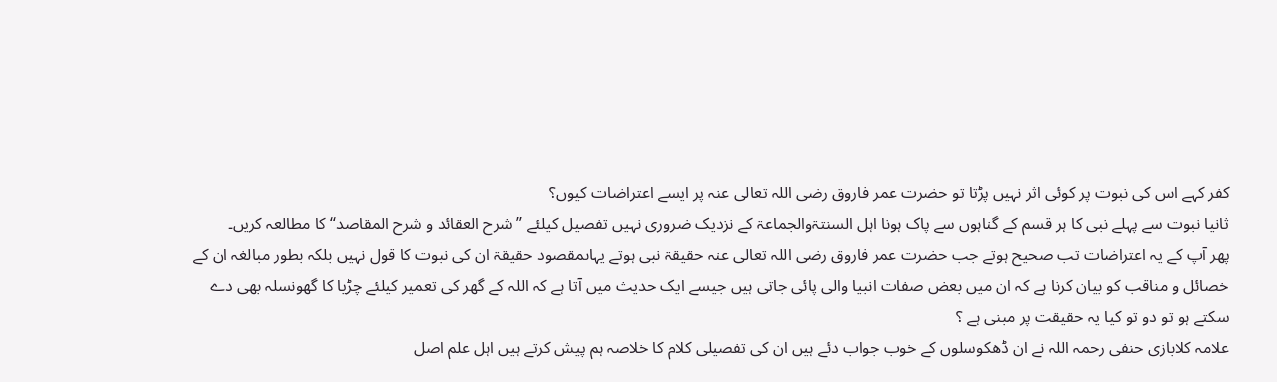کفر کہے اس کی نبوت پر کوئی اثر نہیں پڑتا تو حضرت عمر فاروق رضی اللہ تعالی عنہ پر ایسے اعتراضات کیوں؟
ثانیا نبوت سے پہلے نبی کا ہر قسم کے گناہوں سے پاک ہونا اہل السنتۃوالجماعۃ کے نزدیک ضروری نہیں تفصیل کیلئے ’’شرح العقائد و شرح المقاصد‘‘ کا مطالعہ کریں۔
پھر آپ کے یہ اعتراضات تب صحیح ہوتے جب حضرت عمر فاروق رضی اللہ تعالی عنہ حقیقۃ نبی ہوتے یہاںمقصود حقیقۃ ان کی نبوت کا قول نہیں بلکہ بطور مبالغہ ان کے خصائل و مناقب کو بیان کرنا ہے کہ ان میں بعض صفات انبیا والی پائی جاتی ہیں جیسے ایک حدیث میں آتا ہے کہ اللہ کے گھر کی تعمیر کیلئے چڑیا کا گھونسلہ بھی دے سکتے ہو تو دو تو کیا یہ حقیقت پر مبنی ہے ؟
علامہ کلابازی حنفی رحمہ اللہ نے ان ڈھکوسلوں کے خوب جواب دئے ہیں ان کی تفصیلی کلام کا خلاصہ ہم پیش کرتے ہیں اہل علم اصل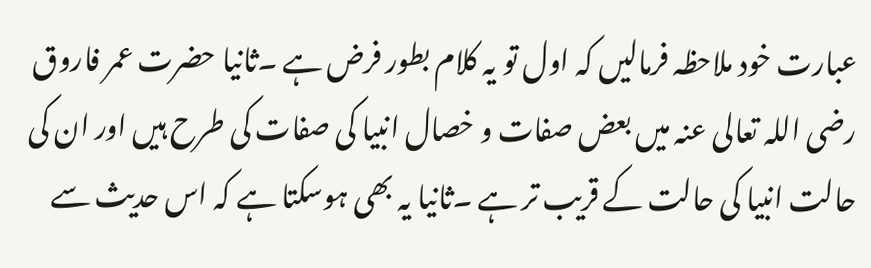عبارت خود ملاحظہ فرمالیں کہ اول تو یہ کلام بطور فرض ہے ۔ثانیا حضرت عمر فاروق رضی اللہ تعالی عنہ میں بعض صفات و خصال انبیا کی صفات کی طرح ہیں اور ان کی حالت انبیا کی حالت کے قریب تر ہے ۔ثانیا یہ بھی ہوسکتا ہے کہ اس حدیث سے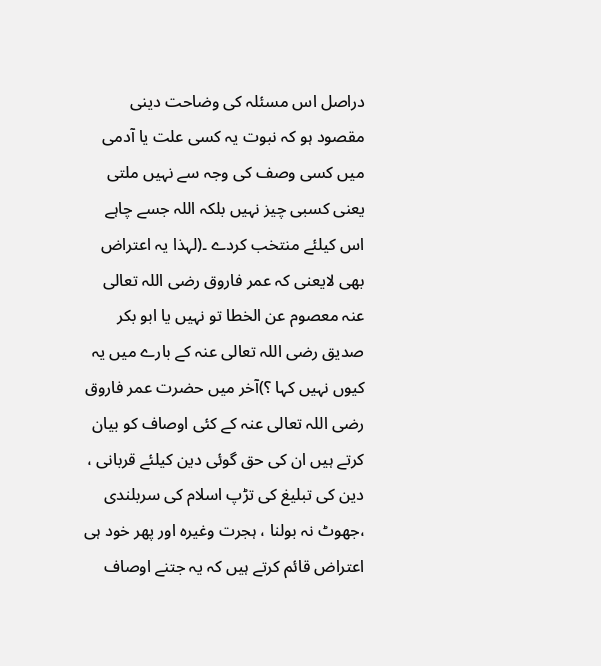دراصل اس مسئلہ کی وضاحت دینی مقصود ہو کہ نبوت یہ کسی علت یا آدمی میں کسی وصف کی وجہ سے نہیں ملتی یعنی کسبی چیز نہیں بلکہ اللہ جسے چاہے اس کیلئے منتخب کردے ۔(لہذا یہ اعتراض بھی لایعنی کہ عمر فاروق رضی اللہ تعالی عنہ معصوم عن الخطا تو نہیں یا ابو بکر صدیق رضی اللہ تعالی عنہ کے بارے میں یہ کیوں نہیں کہا ؟)آخر میں حضرت عمر فاروق رضی اللہ تعالی عنہ کے کئی اوصاف کو بیان کرتے ہیں ان کی حق گوئی دین کیلئے قربانی ، دین کی تبلیغ کی تڑپ اسلام کی سربلندی ،جھوٹ نہ بولنا ، ہجرت وغیرہ اور پھر خود ہی اعتراض قائم کرتے ہیں کہ یہ جتنے اوصاف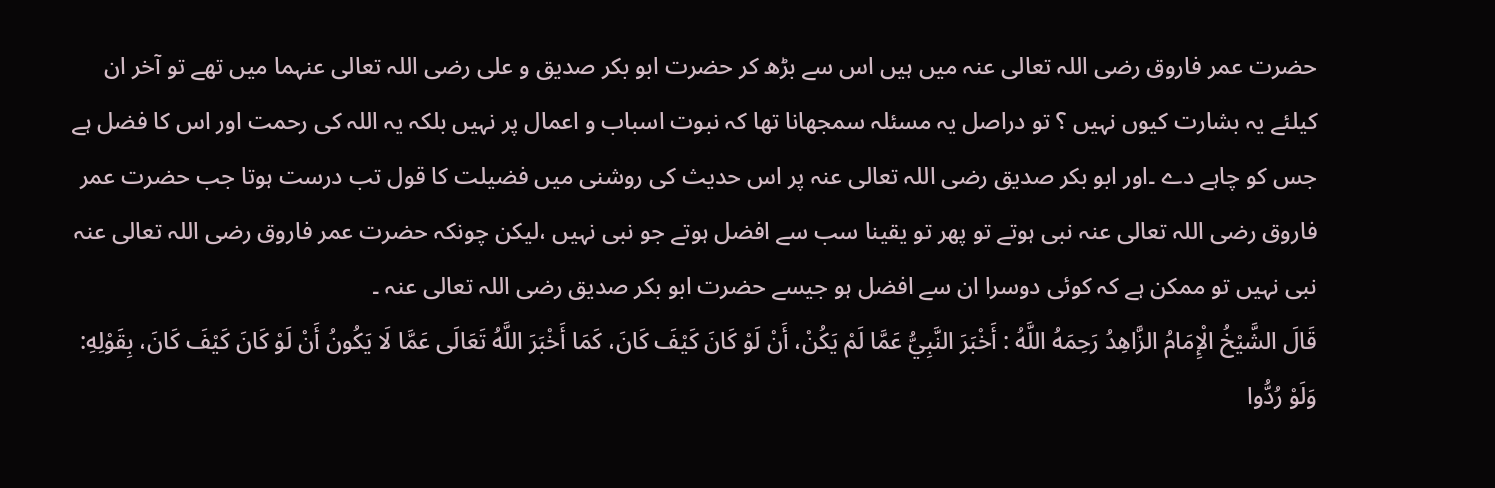حضرت عمر فاروق رضی اللہ تعالی عنہ میں ہیں اس سے بڑھ کر حضرت ابو بکر صدیق و علی رضی اللہ تعالی عنہما میں تھے تو آخر ان کیلئے یہ بشارت کیوں نہیں ؟ تو دراصل یہ مسئلہ سمجھانا تھا کہ نبوت اسباب و اعمال پر نہیں بلکہ یہ اللہ کی رحمت اور اس کا فضل ہے جس کو چاہے دے ۔اور ابو بکر صدیق رضی اللہ تعالی عنہ پر اس حدیث کی روشنی میں فضیلت کا قول تب درست ہوتا جب حضرت عمر فاروق رضی اللہ تعالی عنہ نبی ہوتے تو پھر تو یقینا سب سے افضل ہوتے جو نبی نہیں ،لیکن چونکہ حضرت عمر فاروق رضی اللہ تعالی عنہ نبی نہیں تو ممکن ہے کہ کوئی دوسرا ان سے افضل ہو جیسے حضرت ابو بکر صدیق رضی اللہ تعالی عنہ ۔
قَالَ الشَّيْخُ الْإِمَامُ الزَّاهِدُ رَحِمَهُ اللَّهُ : أَخْبَرَ النَّبِيُّ عَمَّا لَمْ يَكُنْ، أَنْ لَوْ كَانَ كَيْفَ كَانَ، كَمَا أَخْبَرَ اللَّهُ تَعَالَى عَمَّا لَا يَكُونُ أَنْ لَوْ كَانَ كَيْفَ كَانَ، بِقَوْلِهِ: وَلَوْ رُدُّوا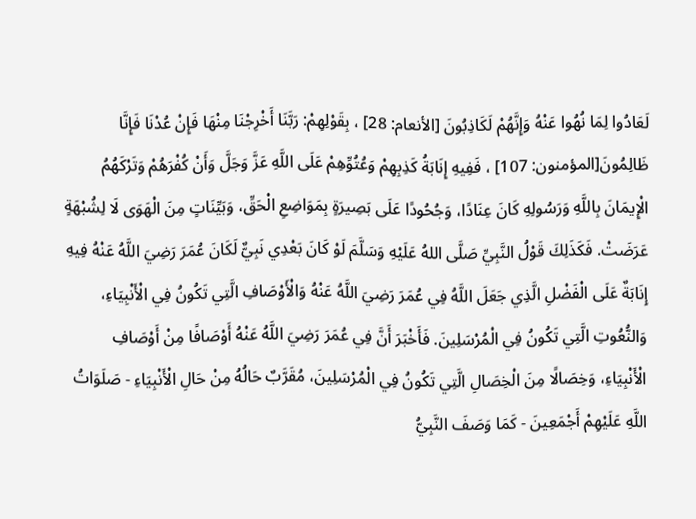لَعَادُوا لِمَا نُهُوا عَنْهُ وَإِنَّهُمْ لَكَاذِبُونَ [الأنعام: 28] ، بِقَوْلِهِمْ: رَبَّنَا أَخْرِجْنَا مِنْهَا فَإِنْ عُدْنَا فَإِنَّا ظَالِمُونَ[المؤمنون: 107] ، فَفِيهِ إِنَابَةُ كَذِبِهِمْ وَعُتُوِّهِمْ عَلَى اللَّهِ عَزَّ وَجَلَّ وَأَنْ كُفْرَهُمْ وَتَرْكَهُمُ الْإِيمَانَ بِاللَّهِ وَرَسُولِهِ كَانَ عِنَادًا، وَجُحُودًا عَلَى بَصِيرَةٍ بِمَوَاضِعِ الْحَقِّ، وَبَيِّنَاتٍ مِنَ الْهَوَى لَا لِشُبْهَةٍ عَرَضَتْ. فَكَذَلِكَ قَوْلُ النَّبِيِّ صَلَّى اللهُ عَلَيْهِ وَسَلَّمَ لَوْ كَانَ بَعْدِي نَبِيٌّ لَكَانَ عُمَرَ رَضِيَ اللَّهُ عَنْهُ فِيهِ إِنَابَةٌ عَلَى الْفَضْلِ الَّذِي جَعَلَ اللَّهُ فِي عُمَرَ رَضِيَ اللَّهُ عَنْهُ وَالْأَوْصَافِ الَّتِي تَكُونُ فِي الْأَنْبِيَاءِ، وَالنُّعُوتِ الَّتِي تَكُونُ فِي الْمُرْسَلِينَ. فَأَخْبَرَ أَنَّ فِي عُمَرَ رَضِيَ اللَّهُ عَنْهُ أَوْصَافًا مِنْ أَوْصَافِ الْأَنْبِيَاءِ، وَخِصَالًا مِنَ الْخِصَالِ الَّتِي تَكُونُ فِي الْمُرْسَلِينَ، مُقَرَّبٌ حَالُهُ مِنْ حَالِ الْأَنْبِيَاءِ - صَلَوَاتُ اللَّهِ عَلَيْهِمْ أَجْمَعِينَ - كَمَا وَصَفَ النَّبِيُّ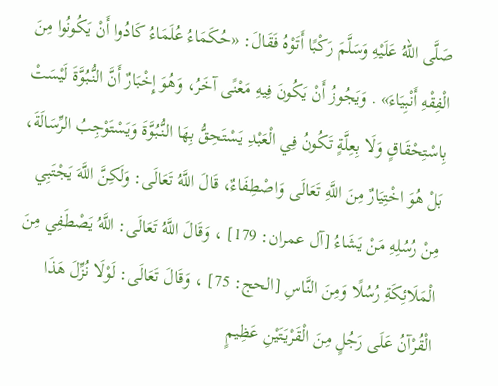صَلَّى اللهُ عَلَيْهِ وَسَلَّمَ رَكْبًا أَتَوْهُ فَقَالَ: «حُكَمَاءُ عُلَمَاءُ كَادُوا أَنْ يَكُونُوا مِنَ الْفِقْهِ أَنْبِيَاءَ» . وَيَجُوزُ أَنْ يَكُونَ فِيهِ مَعْنًى آخَرُ، وَهُوَ إِخْبَارٌ أَنَّ النُّبُوَّةَ لَيْسَتْ بِاسْتِحْقَاقٍ وَلَا بِعِلَّةٍ تَكُونُ فِي الْعَبْدِ يَسْتَحِقُّ بِهَا النُّبُوَّةَ وَيَسْتَوْجِبُ الرِّسَالَةَ، بَلْ هُوَ اخْتِيَارٌ مِنَ اللَّهِ تَعَالَى وَاصْطِفَاءٌ، قَالَ اللَّهُ تَعَالَى: وَلَكِنَّ اللَّهَ يَجْتَبِي مِنْ رُسُلِهِ مَنْ يَشَاءُ [آل عمران: 179] ، وَقَالَ اللَّهُ تَعَالَى: اللَّهُ يَصْطَفِي مِنَ الْمَلَائِكَةِ رُسُلًا وَمِنَ النَّاسِ [الحج: 75] ، وَقَالَ تَعَالَى: لَوْلَا نُزِّلَ هَذَا الْقُرْآنُ عَلَى رَجُلٍ مِنَ الْقَرْيَتَيْنِ عَظِيمٍ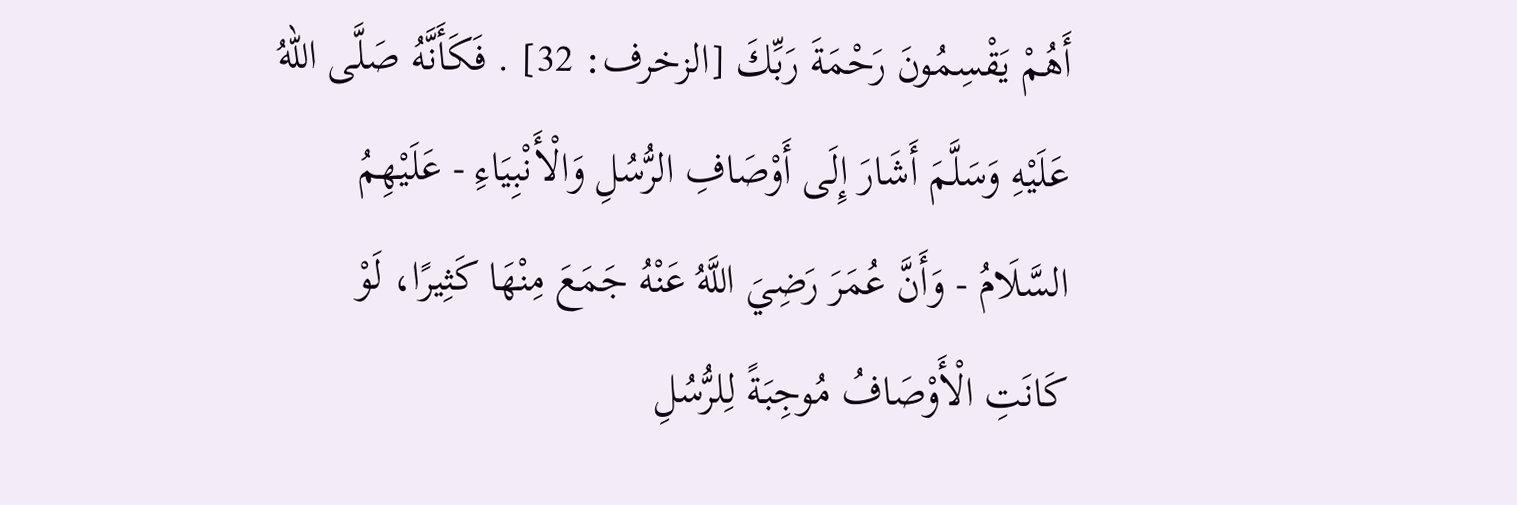أَهُمْ يَقْسِمُونَ رَحْمَةَ رَبِّكَ [الزخرف: 32] . فَكَأَنَّهُ صَلَّى اللهُ عَلَيْهِ وَسَلَّمَ أَشَارَ إِلَى أَوْصَافِ الرُّسُلِ وَالْأَنْبِيَاءِ - عَلَيْهِمُ السَّلَامُ - وَأَنَّ عُمَرَ رَضِيَ اللَّهُ عَنْهُ جَمَعَ مِنْهَا كَثِيرًا، لَوْ كَانَتِ الْأَوْصَافُ مُوجِبَةً لِلرُّسُلِ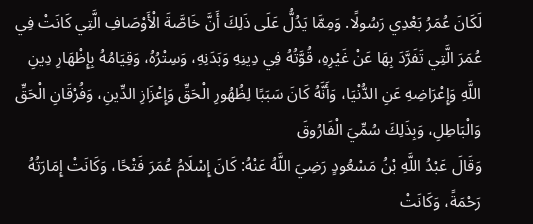لَكَانَ عُمَرُ بَعْدِي رَسُولًا. وَمِمَّا يَدُلُّ عَلَى ذَلِكَ أَنَّ خَاصَّةَ الْأَوْصَافِ الَّتِي كَانَتْ فِي عُمَرَ الَّتِي تَفَرَّدَ بِهَا عَنْ غَيْرِهِ، قُوَّتُهُ فِي دِينِهِ وَبَدَنِهِ، وَسِتْرُهُ، وَقِيَامُهُ بِإِظْهَارِ دِينِ اللَّهِ وَإِعْرَاضِهِ عَنِ الدُّنْيَا، وَأَنَّهُ كَانَ سَبَبًا لِظُهُورِ الْحَقِّ وَإِعْزَازِ الدِّينِ، وَفُرْقَانِ الْحَقِّ وَالْبَاطِلِ، وَبِذَلِكَ سُمِّيَ الْفَارُوقَ
وَقَالَ عَبْدُ اللَّهِ بْنُ مَسْعُودٍ رَضِيَ اللَّهُ عَنْهُ: كَانَ إِسْلَامُ عُمَرَ فَتْحًا، وَكَانَتْ إِمَارَتُهُ رَحْمَةً، وَكَانَتْ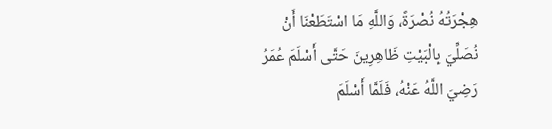هِجْرَتُهُ نُصْرَةً، وَاللَّهِ مَا اسْتَطَعْنَا أَنْ نُصَلِّيَ بِالْبَيْتِ ظَاهِرِينَ حَتَّى أَسْلَمَ عُمَرُ رَضِيَ اللَّهُ عَنْهُ، فَلَمَّا أَسْلَمَ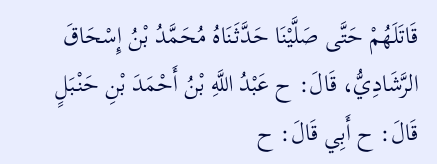قَاتَلَهُمْ حَتَّى صَلَّيْنَا حَدَّثَنَاهُ مُحَمَّدُ بْنُ إِسْحَاقَ الرَّشَادِيُّ، قَالَ: ح عَبْدُ اللَّهِ بْنُ أَحْمَدَ بْنِ حَنْبَلٍ قَالَ: ح أَبِي قَالَ: ح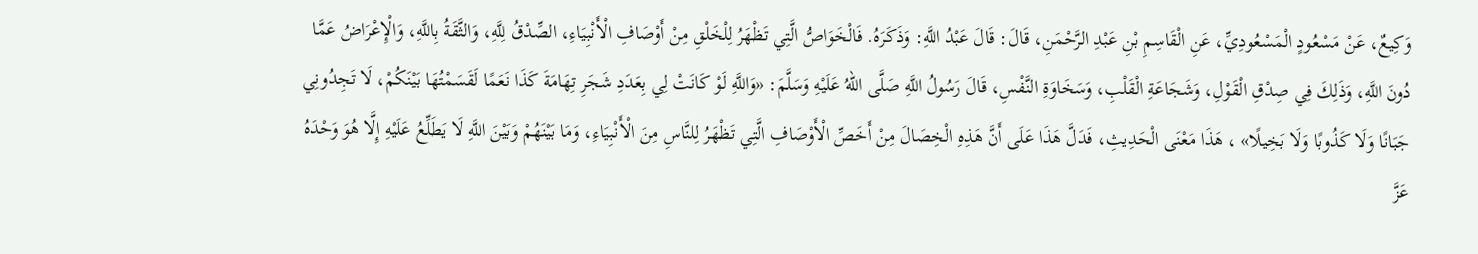وَكِيعٌ، عَنْ مَسْعُودٍ الْمَسْعُودِيِّ، عَنِ الْقَاسِمِ بْنِ عَبْدِ الرَّحْمَنِ، قَالَ: قَالَ عَبْدُ اللَّهِ: وَذَكَرَهُ. فَالْخَوَاصُّ الَّتِي تَظْهَرُ لِلْخَلْقِ مِنْ أَوْصَافِ الْأَنْبِيَاءِ، الصِّدْقُ لِلَّهِ، وَالثَّقَةُ بِاللَّهِ، وَالْإِعْرَاضُ عَمَّا دُونَ اللَّهِ، وَذَلِكَ فِي صِدْقِ الْقَوْلِ، وَشَجَاعَةِ الْقَلْبِ، وَسَخَاوَةِ النَّفْسِ، قَالَ رَسُولُ اللَّهِ صَلَّى اللهُ عَلَيْهِ وَسَلَّمَ: «وَاللَّهِ لَوْ كَانَتْ لِي بِعَدَدِ شَجَرِ تِهَامَةَ كَذَا نَعَمًا لَقَسَمْتُهَا بَيْنَكُمْ، لَا تَجِدُونِي جَبَانًا وَلَا كَذُوبًا وَلَا بَخِيلًا» ، هَذَا مَعْنَى الْحَدِيثِ، فَدَلَّ هَذَا عَلَى أَنَّ هَذِهِ الْخِصَالَ مِنْ أَخَصِّ الْأَوْصَافِ الَّتِي تَظْهَرُ لِلنَّاسِ مِنَ الْأَنْبِيَاءِ، وَمَا بَيْنَهُمْ وَبَيْنَ اللَّهِ لَا يَطَلِّعُ عَلَيْهِ إِلَّا هُوَ وَحْدَهُ عَزَّ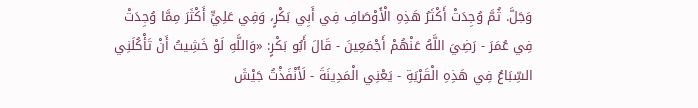وَجَلَّ. ثُمَّ وُجِدَتْ أَكْثَرُ هَذِهِ الْأَوْصَافِ فِي أَبِي بَكْرٍ، وَفِي عَلِيٍّ أَكْثَرَ مِمَّا وُجِدَتْ فِي عُمَرَ - رَضِيَ اللَّهُ عَنْهُمْ أَجْمَعِينَ - قَالَ أَبُو بَكْرٍ: «وَاللَّهِ لَوْ خَشِيتُ أَنْ تَأْكُلَنِي السِّبَاعُ فِي هَذِهِ الْقَرْيَةِ - يَعْنِي الْمَدِينَةَ - لَأَنْفَذْتُ جَيْشَ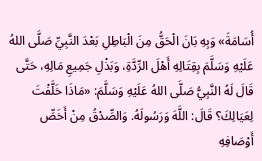أُسَامَةَ» وَبِهِ بَانَ الْحَقُّ مِنَ الْبَاطِلِ بَعْدَ النَّبِيِّ صَلَّى اللهُ عَلَيْهِ وَسَلَّمَ بِقِتَالِهِ أَهْلَ الرِّدَّةِ، وَبَذْلِ جَمِيعِ مَالِهِ، حَتَّى قَالَ لَهُ النَّبِيُّ صَلَّى اللهُ عَلَيْهِ وَسَلَّمَ: «مَاذَا خَلَّفْتَ لِعَيَالِكَ؟ قَالَ: اللَّهَ وَرَسُولَهُ. وَالصِّدْقُ مِنْ أَخَصِّ أَوْصَافِهِ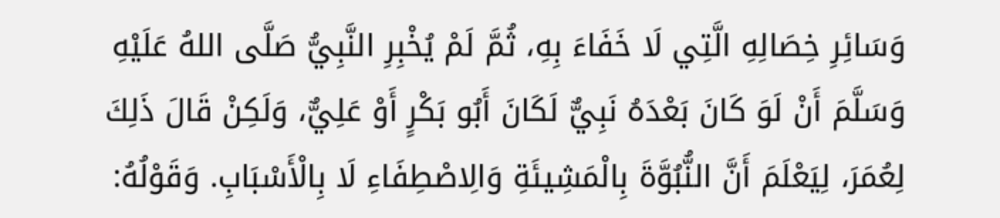وَسَائِرِ خِصَالِهِ الَّتِي لَا خَفَاءَ بِهِ، ثُمَّ لَمْ يُخْبِرِ النَّبِيُّ صَلَّى اللهُ عَلَيْهِ وَسَلَّمَ أَنْ لَوَ كَانَ بَعْدَهُ نَبِيٌّ لَكَانَ أَبُو بَكْرٍ أَوْ عَلِيٌّ، وَلَكِنْ قَالَ ذَلِكَ لِعُمَرَ، لِيَعْلَمَ أَنَّ النُّبُوَّةَ بِالْمَشِيئَةِ وَالِاصْطِفَاءِ لَا بِالْأَسْبَابِ. وَقَوْلُهُ: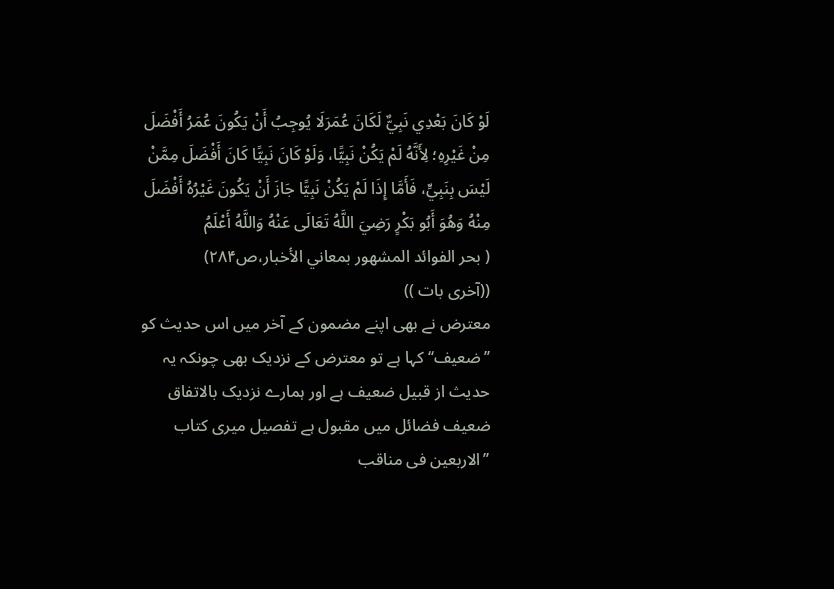لَوْ كَانَ بَعْدِي نَبِيٌّ لَكَانَ عُمَرَلَا يُوجِبُ أَنْ يَكُونَ عُمَرُ أَفْضَلَ مِنْ غَيْرِهِ؛ لِأَنَّهُ لَمْ يَكُنْ نَبِيًّا، وَلَوْ كَانَ نَبِيًّا كَانَ أَفْضَلَ مِمَّنْ لَيْسَ بِنَبِيٍّ، فَأَمَّا إِذَا لَمْ يَكُنْ نَبِيًّا جَازَ أَنْ يَكُونَ غَيْرُهُ أَفْضَلَ مِنْهُ وَهُوَ أَبُو بَكْرٍ رَضِيَ اللَّهُ تَعَالَى عَنْهُ وَاللَّهُ أَعْلَمُ
( بحر الفوائد المشهور بمعاني الأخبار،ص۲۸۴)
((آخری بات ))
معترض نے بھی اپنے مضمون کے آخر میں اس حدیث کو ’’ضعیف‘‘ کہا ہے تو معترض کے نزدیک بھی چونکہ یہ حدیث از قبیل ضعیف ہے اور ہمارے نزدیک بالاتفاق ضعیف فضائل میں مقبول ہے تفصیل میری کتاب ’’الاربعین فی مناقب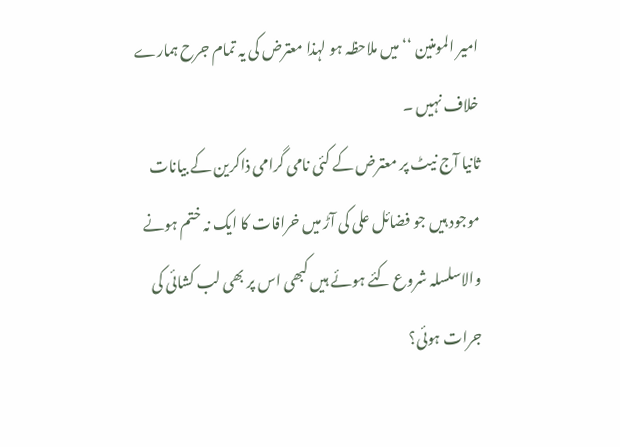امیر المومنین ‘‘ میں ملاحظہ ہو لہذا معترض کی یہ تمام جرح ہمارے خلاف نہیں ۔
ثانیا آج نیٹ پر معترض کے کئی نامی گرامی ذاکرین کے بیانات موجود ہیں جو فضائل علی کی آڑ میں خرافات کا ایک نہ ختم ہونے والاسلسلہ شروع کئے ہوئے ہیں کبھی اس پر بھی لب کشائی کی جرات ہوئی؟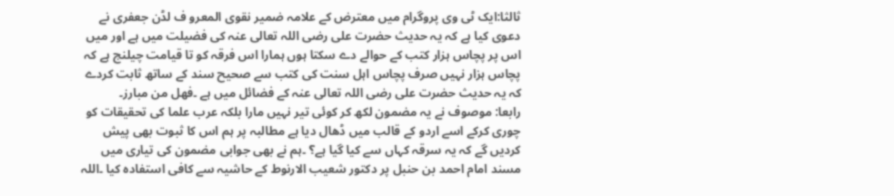ثالثا:ایک ٹی وی پروگرام میں معترض کے علامہ ضمیر نقوی المعرو ف لڈن جعفری نے دعوی کیا ہے کہ یہ حدیث حضرت علی رضی اللہ تعالی عنہ کی فضیلت میں ہے اور میں اس پر پچاس ہزار کتب کے حوالے دے سکتا ہوں ہمارا اس فرقہ کو تا قیامت چیلنج ہے کہ پچاس ہزار نہیں صرف پچاس اہل سنت کی کتب سے صحیح سند کے ساتھ ثابت کردے کہ یہ حدیث حضرت علی رضی اللہ تعالی عنہ کے فضائل میں ہے ۔فھل من مبارز۔
رابعا: موصوف نے یہ مضمون لکھ کر کوئی تیر نہیں مارا بلکہ عرب علما کی تحقیقات کو چوری کرکے اسے اردو کے قالب میں ڈھال دیا ہے مطالبہ پر ہم اس کا ثبوت بھی پیش کردیں گے کہ یہ سرقہ کہاں سے کیا گیا ہے؟ ۔ہم نے بھی جوابی مضمون کی تیاری میں مسند امام احمد بن حنبل پر دکتور شعیب الارنوط کے حاشیہ سے کافی استفادہ کیا ۔اللہ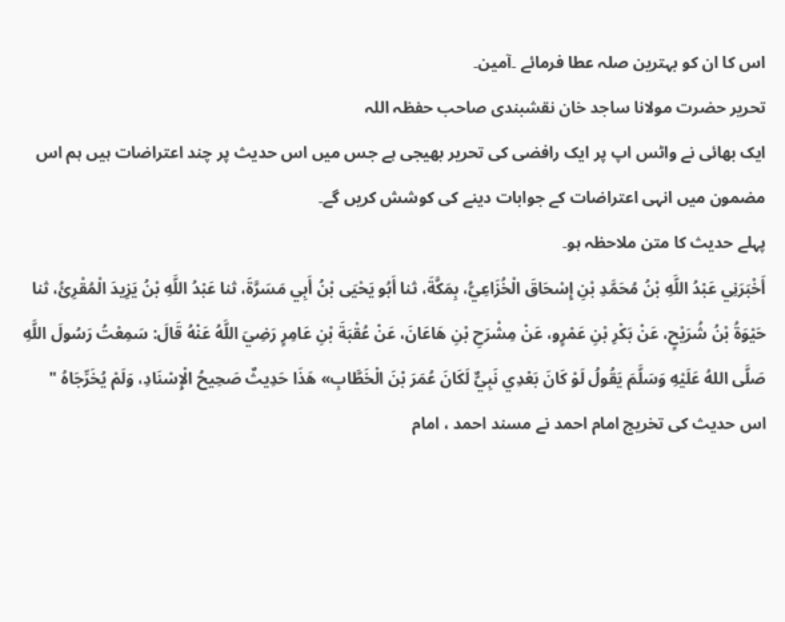اس کا ان کو بہترین صلہ عطا فرمائے ۔آمین۔
تحریر حضرت مولانا ساجد خان نقشبندی صاحب حفظہ اللہ
ایک بھائی نے واٹس اپ پر ایک رافضی کی تحریر بھیجی ہے جس میں اس حدیث پر چند اعتراضات ہیں ہم اس مضمون میں انہی اعتراضات کے جوابات دینے کی کوشش کریں گے۔
پہلے حدیث کا متن ملاحظہ ہو۔
أَخْبَرَنِي عَبْدُ اللَّهِ بْنُ مُحَمَّدِ بْنِ إِسْحَاقَ الْخُزَاعِيُّ، بِمَكَّةَ، ثنا أَبُو يَحْيَى بْنُ أَبِي مَسَرَّةَ، ثنا عَبْدُ اللَّهِ بْنُ يَزِيدَ الْمُقْرِئُ، ثنا حَيْوَةُ بْنُ شُرَيْحٍ، عَنْ بَكْرِ بْنِ عَمْرٍو، عَنْ مِشْرَحِ بْنِ هَاعَانَ، عَنْ عُقْبَةَ بْنِ عَامِرٍ رَضِيَ اللَّهُ عَنْهُ قَالَ: سَمِعْتُ رَسُولَ اللَّهِ صَلَّى اللهُ عَلَيْهِ وَسَلَّمَ يَقُولُ لَوْ كَانَ بَعْدِي نَبِيٌّ لَكَانَ عُمَرَ بْنَ الْخَطَّابِ» هَذَا حَدِيثٌ صَحِيحُ الْإِسْنَادِ، وَلَمْ يُخَرِّجَاهُ "
اس حدیث کی تخریج امام احمد نے مسند احمد ، امام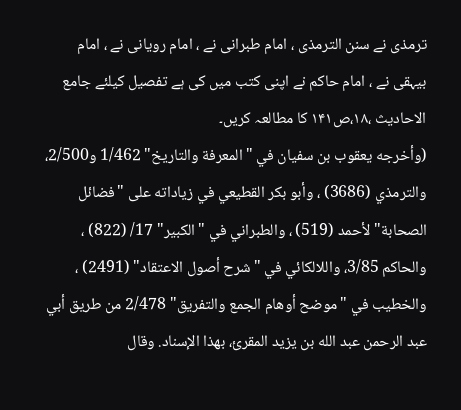ترمذی نے سنن الترمذی ، امام طبرانی نے ، امام رویانی نے ، امام بیہقی نے ، امام حاکم نے اپنی کتب میں کی ہے تفصیل کیلئے جامع الاحادیث ،۱۸،ص۱۴۱ کا مطالعہ کریں۔
(وأخرجه يعقوب بن سفيان في "المعرفة والتاريخ" 1/462 و2/500، والترمذي (3686) ، وأبو بكر القطيعي في زياداته على "فضائل الصحابة" لأحمد (519) ، والطبراني في "الكبير" 17/ (822) ، والحاكم 3/85، واللالكائي في "شرح أصول الاعتقاد" (2491) ، والخطيب في "موضح أوهام الجمع والتفريق" 2/478 من طريق أبي عبد الرحمن عبد الله بن يزيد المقرئ، بهذا الإسناد. وقال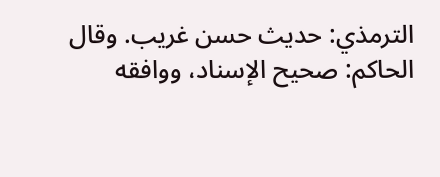الترمذي: حديث حسن غريب. وقال الحاكم: صحيح الإسناد، ووافقه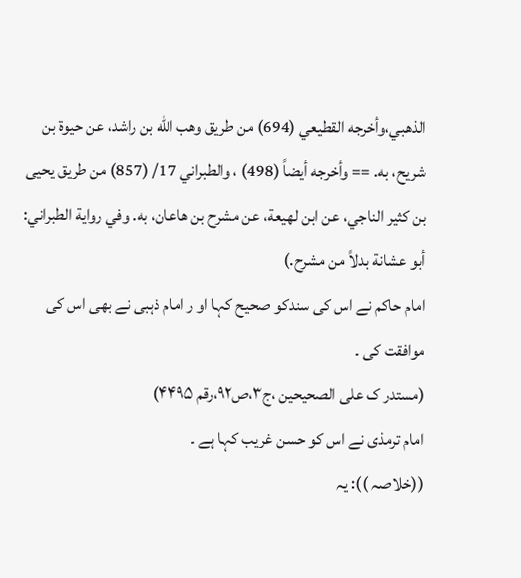الذهبي،وأخرجه القطيعي (694) من طريق وهب الله بن راشد، عن حيوة بن شريح، به. == وأخرجه أيضاً (498) ، والطبراني 17/ (857) من طريق يحيى بن كثير الناجي، عن ابن لهيعة، عن مشرح بن هاعان، به. وفي رواية الطبراني: أبو عشانة بدلاً من مشرح.)
امام حاکم نے اس کی سندکو صحیح کہا او ر امام ذہبی نے بھی اس کی موافقت کی ۔
(مستدر ک علی الصحیحین ،ج۳،ص۹۲،رقم ۴۴۹۵)
امام ترمذی نے اس کو حسن غریب کہا ہے ۔
((خلاصہ )): یہ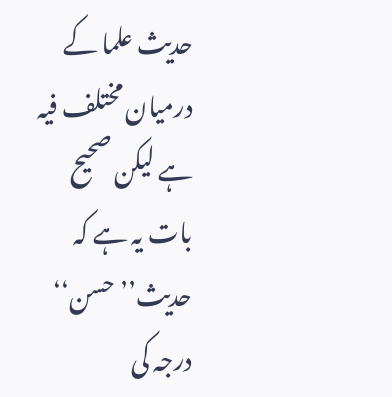حدیث علما کے درمیان مختلف فیہ ہے لیکن صحیح بات یہ ہے کہ حدیث’’ حسن‘‘ درجہ کی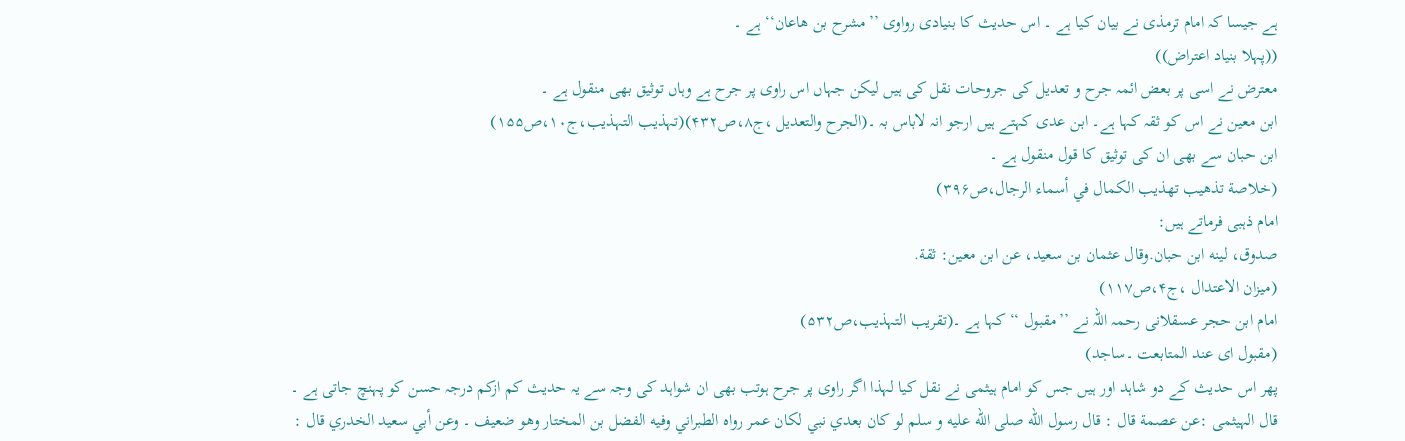ہے جیسا کہ امام ترمذی نے بیان کیا ہے ۔ اس حدیث کا بنیادی رواوی ’’مشرح بن ھاعان‘‘ ہے ۔
((پہلا بنیاد اعتراض))
معترض نے اسی پر بعض ائمہ جرح و تعدیل کی جروحات نقل کی ہیں لیکن جہاں اس راوی پر جرح ہے وہاں توثیق بھی منقول ہے ۔
ابن معین نے اس کو ثقہ کہا ہے۔ ابن عدی کہتے ہیں ارجو انہ لاباس بہ ۔(الجرح والتعدیل ،ج۸،ص۴۳۲)(تہذیب التہذیب،ج۱۰،ص۱۵۵)
ابن حبان سے بھی ان کی توثیق کا قول منقول ہے ۔
(خلاصة تذهيب تهذيب الكمال في أسماء الرجال،ص۳۹۶)
امام ذہبی فرماتے ہیں:
صدوق، لينه ابن حبان.وقال عثمان بن سعيد، عن ابن معين: ثقة.
(میزان الاعتدال ،ج۴،ص۱۱۷)
امام ابن حجر عسقلانی رحمہ اللہ نے ’’مقبول ‘‘ کہا ہے ۔(تقریب التہذیب،ص۵۳۲)
(مقبول ای عند المتابعت ۔ساجد)
پھر اس حدیث کے دو شاہد اور ہیں جس کو امام ہیثمی نے نقل کیا لہذا اگر راوی پر جرح ہوتب بھی ان شواہد کی وجہ سے یہ حدیث کم ازکم درجہ حسن کو پہنچ جاتی ہے ۔
قال الہیثمی :عن عصمة قال : قال رسول الله صلى الله عليه و سلم لو كان بعدي نبي لكان عمر رواه الطبراني وفيه الفضل بن المختار وهو ضعيف ۔ وعن أبي سعيد الخدري قال :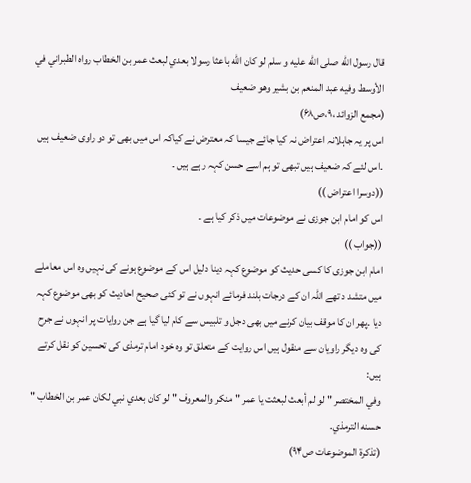قال رسول الله صلى الله عليه و سلم لو كان الله باعثا رسولا بعدي لبعث عمر بن الخطاب رواه الطبراني في الأوسط وفيه عبد المنعم بن بشير وهو ضعيف
(مجمع الزوائد ،۹،ص۶۸)
اس پر یہ جاہلانہ اعتراض نہ کیا جائے جیسا کہ معترض نے کیاکہ اس میں بھی تو دو راوی ضعیف ہیں ۔اس لئے کہ ضعیف ہیں تبھی تو ہم اسے حسن کہہ رہے ہیں ۔
((دوسرا اعتراض ))
اس کو امام ابن جوزی نے موضوعات میں ذکر کیا ہے ۔
((جواب ))
امام ابن جوزی کا کسی حدیث کو موضوع کہہ دینا دلیل اس کے موضوع ہونے کی نہیں وہ اس معاملے میں متشد د تھے اللہ ان کے درجات بلند فرمائے انہوں نے تو کئی صحیح احادیث کو بھی موضوع کہہ دیا ۔پھر ان کا موقف بیان کرنے میں بھی دجل و تلبیس سے کام لیا گیا ہے جن روایات پر انہوں نے جرح کی وہ دیگر راویان سے منقول ہیں اس روایت کے متعلق تو وہ خود امام ترمذی کی تحسین کو نقل کرتے ہیں:
وفي المختصر " لو لم أبعث لبعثت يا عمر " منكر والمعروف " لو كان بعدي نبي لكان عمر بن الخطاب " حسنه الترمذي.
(تذکرۃ الموضوعات ص۹۴)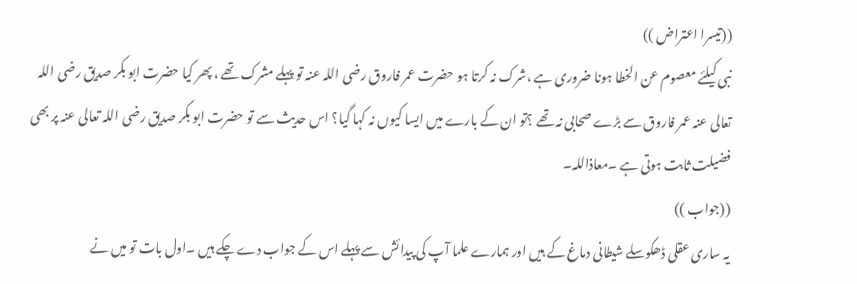((تیسرا اعتراض ))
نبی کیلئے معصوم عن الخطا ہونا ضروری ہے ،شرک نہ کرتا ہو حضرت عمر فاروق رضی اللہ عنہ تو پہلے مشرک تھے ، پھر کیا حضرت ابو بکر صدیق رضی اللہ تعالی عنہ عمر فاروق سے بڑے صحابی نہ تھے ؟تو ان کے بارے میں ایسا کیوں نہ کہا گیا؟ اس حدیث سے تو حضرت ابو بکر صدیق رضی اللہ تعالی عنہ پر بھی فضیلت ثابت ہوتی ہے ۔معاذاللہ۔
((جواب ))
یہ ساری عقلی ڈھکوسلے شیطانی دماغ کے ہیں اور ہمارے علما آپ کی پیدائش سے پہلے اس کے جواب دے چکے ہیں ۔اول بات تو میں نے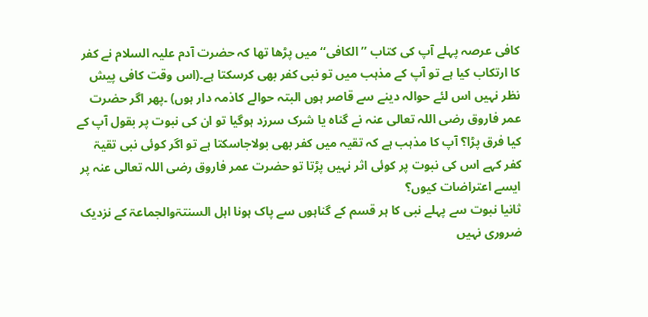کافی عرصہ پہلے آپ کی کتاب ’’الکافی‘‘ میں پڑھا تھا کہ حضرت آدم علیہ السلام نے کفر کا ارتکاب کیا ہے تو آپ کے مذہب میں تو نبی کفر بھی کرسکتا ہے۔(اس وقت کافی پیش نظر نہیں اس لئے حوالہ دینے سے قاصر ہوں البتہ حوالے کاذمہ دار ہوں) ۔پھر اگر حضرت عمر فاروق رضی اللہ تعالی عنہ نے گناہ یا شرک سرزد ہوگیا تو ان کی نبوت پر بقول آپ کے کیا فرق پڑا؟ آپ کا مذہب ہے کہ تقیہ میں کفر بھی بولاجاسکتا ہے تو اگر کوئی نبی تقیۃ کفر کہے اس کی نبوت پر کوئی اثر نہیں پڑتا تو حضرت عمر فاروق رضی اللہ تعالی عنہ پر ایسے اعتراضات کیوں؟
ثانیا نبوت سے پہلے نبی کا ہر قسم کے گناہوں سے پاک ہونا اہل السنتۃوالجماعۃ کے نزدیک ضروری نہیں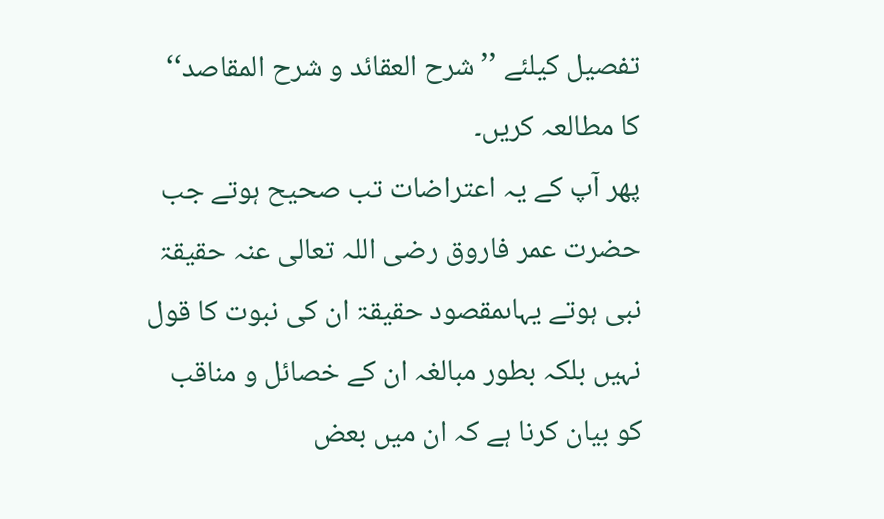تفصیل کیلئے ’’شرح العقائد و شرح المقاصد‘‘ کا مطالعہ کریں۔
پھر آپ کے یہ اعتراضات تب صحیح ہوتے جب حضرت عمر فاروق رضی اللہ تعالی عنہ حقیقۃ نبی ہوتے یہاںمقصود حقیقۃ ان کی نبوت کا قول نہیں بلکہ بطور مبالغہ ان کے خصائل و مناقب کو بیان کرنا ہے کہ ان میں بعض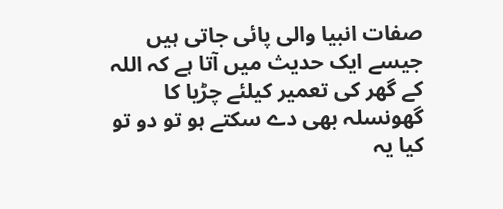صفات انبیا والی پائی جاتی ہیں جیسے ایک حدیث میں آتا ہے کہ اللہ کے گھر کی تعمیر کیلئے چڑیا کا گھونسلہ بھی دے سکتے ہو تو دو تو کیا یہ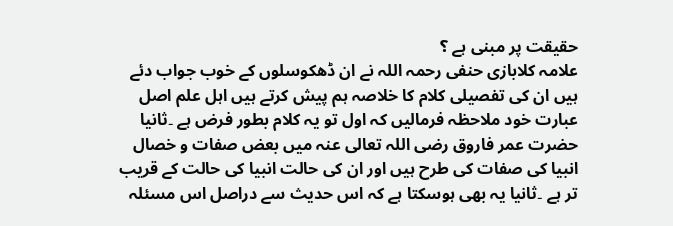حقیقت پر مبنی ہے ؟
علامہ کلابازی حنفی رحمہ اللہ نے ان ڈھکوسلوں کے خوب جواب دئے ہیں ان کی تفصیلی کلام کا خلاصہ ہم پیش کرتے ہیں اہل علم اصل عبارت خود ملاحظہ فرمالیں کہ اول تو یہ کلام بطور فرض ہے ۔ثانیا حضرت عمر فاروق رضی اللہ تعالی عنہ میں بعض صفات و خصال انبیا کی صفات کی طرح ہیں اور ان کی حالت انبیا کی حالت کے قریب تر ہے ۔ثانیا یہ بھی ہوسکتا ہے کہ اس حدیث سے دراصل اس مسئلہ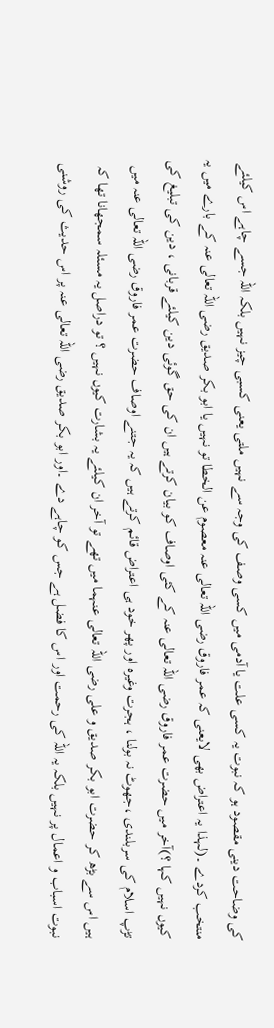کی وضاحت دینی مقصود ہو کہ نبوت یہ کسی علت یا آدمی میں کسی وصف کی وجہ سے نہیں ملتی یعنی کسبی چیز نہیں بلکہ اللہ جسے چاہے اس کیلئے منتخب کردے ۔(لہذا یہ اعتراض بھی لایعنی کہ عمر فاروق رضی اللہ تعالی عنہ معصوم عن الخطا تو نہیں یا ابو بکر صدیق رضی اللہ تعالی عنہ کے بارے میں یہ کیوں نہیں کہا ؟)آخر میں حضرت عمر فاروق رضی اللہ تعالی عنہ کے کئی اوصاف کو بیان کرتے ہیں ان کی حق گوئی دین کیلئے قربانی ، دین کی تبلیغ کی تڑپ اسلام کی سربلندی ،جھوٹ نہ بولنا ، ہجرت وغیرہ اور پھر خود ہی اعتراض قائم کرتے ہیں کہ یہ جتنے اوصاف حضرت عمر فاروق رضی اللہ تعالی عنہ میں ہیں اس سے بڑھ کر حضرت ابو بکر صدیق و علی رضی اللہ تعالی عنہما میں تھے تو آخر ان کیلئے یہ بشارت کیوں نہیں ؟ تو دراصل یہ مسئلہ سمجھانا تھا کہ نبوت اسباب و اعمال پر نہیں بلکہ یہ اللہ کی رحمت اور اس کا فضل ہے جس کو چاہے دے ۔اور ابو بکر صدیق رضی اللہ تعالی عنہ پر اس حدیث کی روشنی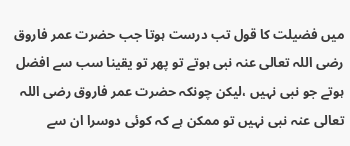میں فضیلت کا قول تب درست ہوتا جب حضرت عمر فاروق رضی اللہ تعالی عنہ نبی ہوتے تو پھر تو یقینا سب سے افضل ہوتے جو نبی نہیں ،لیکن چونکہ حضرت عمر فاروق رضی اللہ تعالی عنہ نبی نہیں تو ممکن ہے کہ کوئی دوسرا ان سے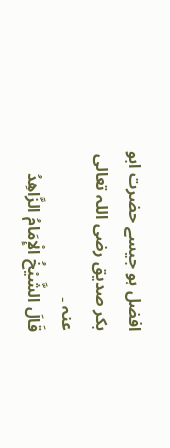افضل ہو جیسے حضرت ابو بکر صدیق رضی اللہ تعالی عنہ ۔
قَالَ الشَّيْخُ الْإِمَامُ الزَّاهِدُ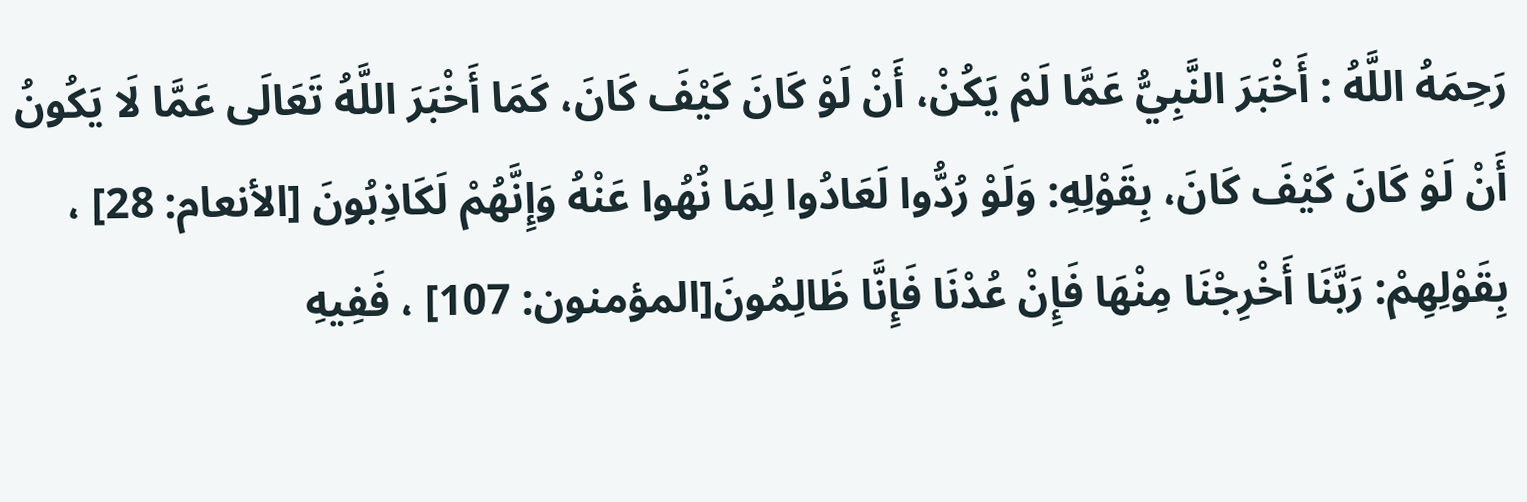رَحِمَهُ اللَّهُ : أَخْبَرَ النَّبِيُّ عَمَّا لَمْ يَكُنْ، أَنْ لَوْ كَانَ كَيْفَ كَانَ، كَمَا أَخْبَرَ اللَّهُ تَعَالَى عَمَّا لَا يَكُونُ أَنْ لَوْ كَانَ كَيْفَ كَانَ، بِقَوْلِهِ: وَلَوْ رُدُّوا لَعَادُوا لِمَا نُهُوا عَنْهُ وَإِنَّهُمْ لَكَاذِبُونَ [الأنعام: 28] ، بِقَوْلِهِمْ: رَبَّنَا أَخْرِجْنَا مِنْهَا فَإِنْ عُدْنَا فَإِنَّا ظَالِمُونَ[المؤمنون: 107] ، فَفِيهِ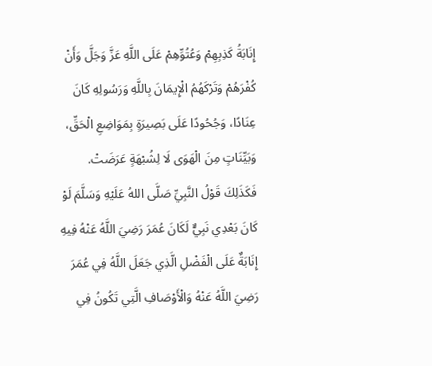إِنَابَةُ كَذِبِهِمْ وَعُتُوِّهِمْ عَلَى اللَّهِ عَزَّ وَجَلَّ وَأَنْ كُفْرَهُمْ وَتَرْكَهُمُ الْإِيمَانَ بِاللَّهِ وَرَسُولِهِ كَانَ عِنَادًا، وَجُحُودًا عَلَى بَصِيرَةٍ بِمَوَاضِعِ الْحَقِّ، وَبَيِّنَاتٍ مِنَ الْهَوَى لَا لِشُبْهَةٍ عَرَضَتْ. فَكَذَلِكَ قَوْلُ النَّبِيِّ صَلَّى اللهُ عَلَيْهِ وَسَلَّمَ لَوْ كَانَ بَعْدِي نَبِيٌّ لَكَانَ عُمَرَ رَضِيَ اللَّهُ عَنْهُ فِيهِ إِنَابَةٌ عَلَى الْفَضْلِ الَّذِي جَعَلَ اللَّهُ فِي عُمَرَ رَضِيَ اللَّهُ عَنْهُ وَالْأَوْصَافِ الَّتِي تَكُونُ فِي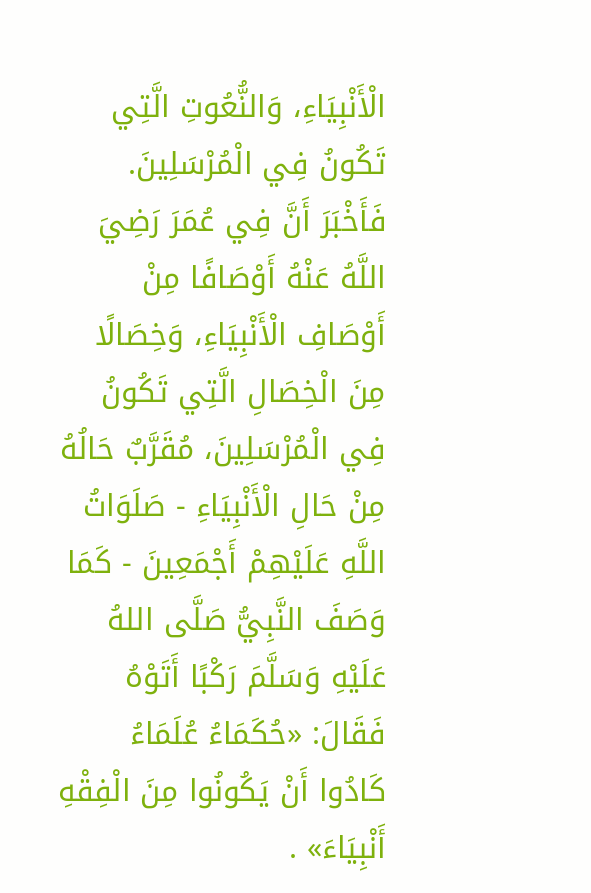الْأَنْبِيَاءِ، وَالنُّعُوتِ الَّتِي تَكُونُ فِي الْمُرْسَلِينَ. فَأَخْبَرَ أَنَّ فِي عُمَرَ رَضِيَ اللَّهُ عَنْهُ أَوْصَافًا مِنْ أَوْصَافِ الْأَنْبِيَاءِ، وَخِصَالًا مِنَ الْخِصَالِ الَّتِي تَكُونُ فِي الْمُرْسَلِينَ، مُقَرَّبٌ حَالُهُ مِنْ حَالِ الْأَنْبِيَاءِ - صَلَوَاتُ اللَّهِ عَلَيْهِمْ أَجْمَعِينَ - كَمَا وَصَفَ النَّبِيُّ صَلَّى اللهُ عَلَيْهِ وَسَلَّمَ رَكْبًا أَتَوْهُ فَقَالَ: «حُكَمَاءُ عُلَمَاءُ كَادُوا أَنْ يَكُونُوا مِنَ الْفِقْهِ أَنْبِيَاءَ» .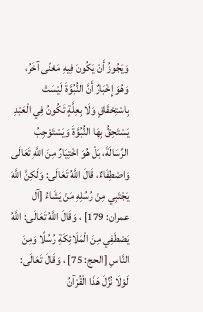وَيَجُوزُ أَنْ يَكُونَ فِيهِ مَعْنًى آخَرُ، وَهُوَ إِخْبَارٌ أَنَّ النُّبُوَّةَ لَيْسَتْ بِاسْتِحْقَاقٍ وَلَا بِعِلَّةٍ تَكُونُ فِي الْعَبْدِ يَسْتَحِقُّ بِهَا النُّبُوَّةَ وَيَسْتَوْجِبُ الرِّسَالَةَ، بَلْ هُوَ اخْتِيَارٌ مِنَ اللَّهِ تَعَالَى وَاصْطِفَاءٌ، قَالَ اللَّهُ تَعَالَى: وَلَكِنَّ اللَّهَ يَجْتَبِي مِنْ رُسُلِهِ مَنْ يَشَاءُ [آل عمران: 179] ، وَقَالَ اللَّهُ تَعَالَى: اللَّهُ يَصْطَفِي مِنَ الْمَلَائِكَةِ رُسُلًا وَمِنَ النَّاسِ [الحج: 75] ، وَقَالَ تَعَالَى: لَوْلَا نُزِّلَ هَذَا الْقُرْآنُ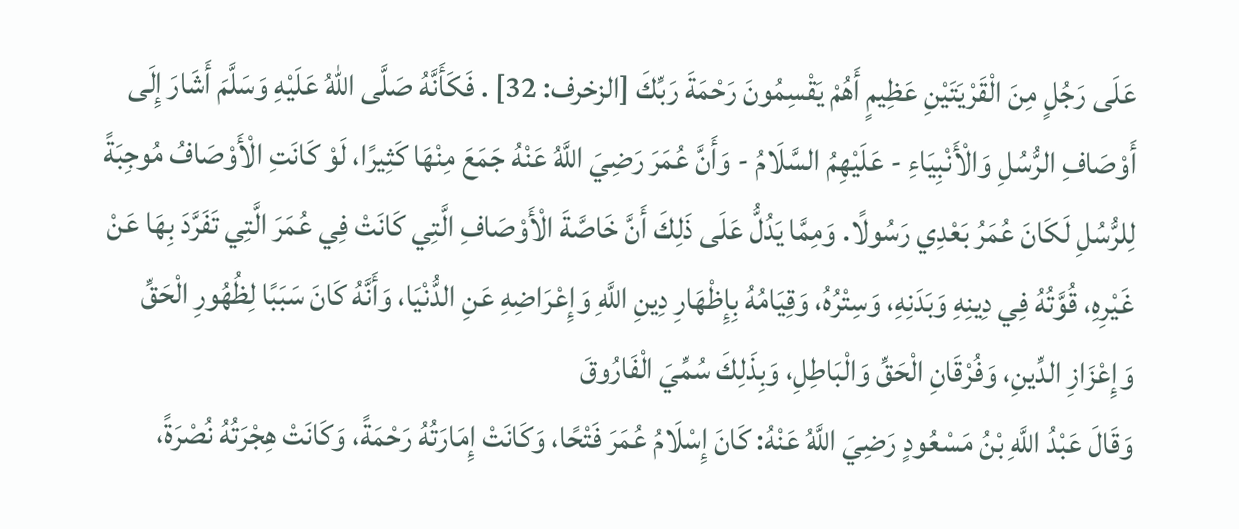عَلَى رَجُلٍ مِنَ الْقَرْيَتَيْنِ عَظِيمٍ أَهُمْ يَقْسِمُونَ رَحْمَةَ رَبِّكَ [الزخرف: 32] . فَكَأَنَّهُ صَلَّى اللهُ عَلَيْهِ وَسَلَّمَ أَشَارَ إِلَى أَوْصَافِ الرُّسُلِ وَالْأَنْبِيَاءِ - عَلَيْهِمُ السَّلَامُ - وَأَنَّ عُمَرَ رَضِيَ اللَّهُ عَنْهُ جَمَعَ مِنْهَا كَثِيرًا، لَوْ كَانَتِ الْأَوْصَافُ مُوجِبَةً لِلرُّسُلِ لَكَانَ عُمَرُ بَعْدِي رَسُولًا. وَمِمَّا يَدُلُّ عَلَى ذَلِكَ أَنَّ خَاصَّةَ الْأَوْصَافِ الَّتِي كَانَتْ فِي عُمَرَ الَّتِي تَفَرَّدَ بِهَا عَنْ غَيْرِهِ، قُوَّتُهُ فِي دِينِهِ وَبَدَنِهِ، وَسِتْرُهُ، وَقِيَامُهُ بِإِظْهَارِ دِينِ اللَّهِ وَإِعْرَاضِهِ عَنِ الدُّنْيَا، وَأَنَّهُ كَانَ سَبَبًا لِظُهُورِ الْحَقِّ وَإِعْزَازِ الدِّينِ، وَفُرْقَانِ الْحَقِّ وَالْبَاطِلِ، وَبِذَلِكَ سُمِّيَ الْفَارُوقَ
وَقَالَ عَبْدُ اللَّهِ بْنُ مَسْعُودٍ رَضِيَ اللَّهُ عَنْهُ: كَانَ إِسْلَامُ عُمَرَ فَتْحًا، وَكَانَتْ إِمَارَتُهُ رَحْمَةً، وَكَانَتْ هِجْرَتُهُ نُصْرَةً،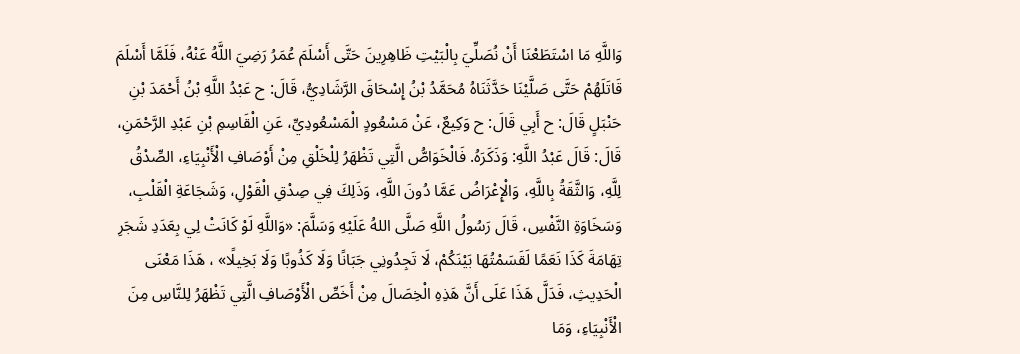وَاللَّهِ مَا اسْتَطَعْنَا أَنْ نُصَلِّيَ بِالْبَيْتِ ظَاهِرِينَ حَتَّى أَسْلَمَ عُمَرُ رَضِيَ اللَّهُ عَنْهُ، فَلَمَّا أَسْلَمَ قَاتَلَهُمْ حَتَّى صَلَّيْنَا حَدَّثَنَاهُ مُحَمَّدُ بْنُ إِسْحَاقَ الرَّشَادِيُّ، قَالَ: ح عَبْدُ اللَّهِ بْنُ أَحْمَدَ بْنِ حَنْبَلٍ قَالَ: ح أَبِي قَالَ: ح وَكِيعٌ، عَنْ مَسْعُودٍ الْمَسْعُودِيِّ، عَنِ الْقَاسِمِ بْنِ عَبْدِ الرَّحْمَنِ، قَالَ: قَالَ عَبْدُ اللَّهِ: وَذَكَرَهُ. فَالْخَوَاصُّ الَّتِي تَظْهَرُ لِلْخَلْقِ مِنْ أَوْصَافِ الْأَنْبِيَاءِ، الصِّدْقُ لِلَّهِ، وَالثَّقَةُ بِاللَّهِ، وَالْإِعْرَاضُ عَمَّا دُونَ اللَّهِ، وَذَلِكَ فِي صِدْقِ الْقَوْلِ، وَشَجَاعَةِ الْقَلْبِ، وَسَخَاوَةِ النَّفْسِ، قَالَ رَسُولُ اللَّهِ صَلَّى اللهُ عَلَيْهِ وَسَلَّمَ: «وَاللَّهِ لَوْ كَانَتْ لِي بِعَدَدِ شَجَرِ تِهَامَةَ كَذَا نَعَمًا لَقَسَمْتُهَا بَيْنَكُمْ، لَا تَجِدُونِي جَبَانًا وَلَا كَذُوبًا وَلَا بَخِيلًا» ، هَذَا مَعْنَى الْحَدِيثِ، فَدَلَّ هَذَا عَلَى أَنَّ هَذِهِ الْخِصَالَ مِنْ أَخَصِّ الْأَوْصَافِ الَّتِي تَظْهَرُ لِلنَّاسِ مِنَ الْأَنْبِيَاءِ، وَمَا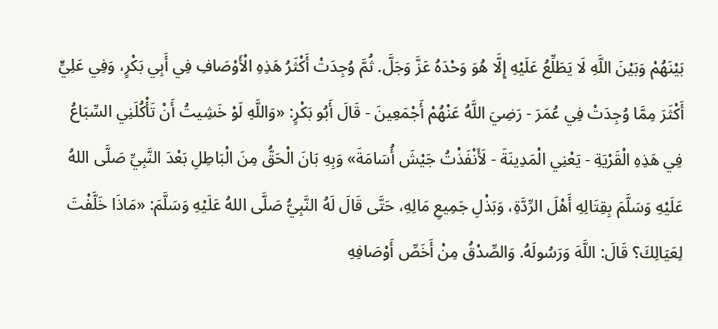بَيْنَهُمْ وَبَيْنَ اللَّهِ لَا يَطَلِّعُ عَلَيْهِ إِلَّا هُوَ وَحْدَهُ عَزَّ وَجَلَّ. ثُمَّ وُجِدَتْ أَكْثَرُ هَذِهِ الْأَوْصَافِ فِي أَبِي بَكْرٍ، وَفِي عَلِيٍّ أَكْثَرَ مِمَّا وُجِدَتْ فِي عُمَرَ - رَضِيَ اللَّهُ عَنْهُمْ أَجْمَعِينَ - قَالَ أَبُو بَكْرٍ: «وَاللَّهِ لَوْ خَشِيتُ أَنْ تَأْكُلَنِي السِّبَاعُ فِي هَذِهِ الْقَرْيَةِ - يَعْنِي الْمَدِينَةَ - لَأَنْفَذْتُ جَيْشَ أُسَامَةَ» وَبِهِ بَانَ الْحَقُّ مِنَ الْبَاطِلِ بَعْدَ النَّبِيِّ صَلَّى اللهُ عَلَيْهِ وَسَلَّمَ بِقِتَالِهِ أَهْلَ الرِّدَّةِ، وَبَذْلِ جَمِيعِ مَالِهِ، حَتَّى قَالَ لَهُ النَّبِيُّ صَلَّى اللهُ عَلَيْهِ وَسَلَّمَ: «مَاذَا خَلَّفْتَ لِعَيَالِكَ؟ قَالَ: اللَّهَ وَرَسُولَهُ. وَالصِّدْقُ مِنْ أَخَصِّ أَوْصَافِهِ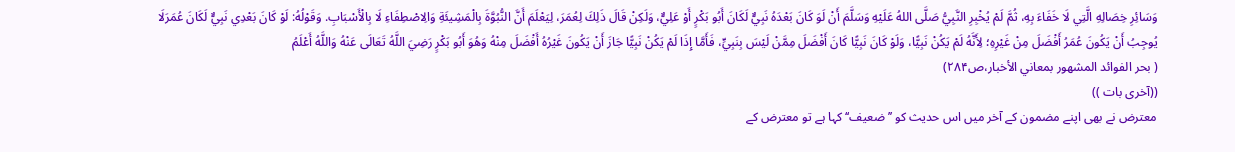وَسَائِرِ خِصَالِهِ الَّتِي لَا خَفَاءَ بِهِ، ثُمَّ لَمْ يُخْبِرِ النَّبِيُّ صَلَّى اللهُ عَلَيْهِ وَسَلَّمَ أَنْ لَوَ كَانَ بَعْدَهُ نَبِيٌّ لَكَانَ أَبُو بَكْرٍ أَوْ عَلِيٌّ، وَلَكِنْ قَالَ ذَلِكَ لِعُمَرَ، لِيَعْلَمَ أَنَّ النُّبُوَّةَ بِالْمَشِيئَةِ وَالِاصْطِفَاءِ لَا بِالْأَسْبَابِ. وَقَوْلُهُ: لَوْ كَانَ بَعْدِي نَبِيٌّ لَكَانَ عُمَرَلَا يُوجِبُ أَنْ يَكُونَ عُمَرُ أَفْضَلَ مِنْ غَيْرِهِ؛ لِأَنَّهُ لَمْ يَكُنْ نَبِيًّا، وَلَوْ كَانَ نَبِيًّا كَانَ أَفْضَلَ مِمَّنْ لَيْسَ بِنَبِيٍّ، فَأَمَّا إِذَا لَمْ يَكُنْ نَبِيًّا جَازَ أَنْ يَكُونَ غَيْرُهُ أَفْضَلَ مِنْهُ وَهُوَ أَبُو بَكْرٍ رَضِيَ اللَّهُ تَعَالَى عَنْهُ وَاللَّهُ أَعْلَمُ
( بحر الفوائد المشهور بمعاني الأخبار،ص۲۸۴)
((آخری بات ))
معترض نے بھی اپنے مضمون کے آخر میں اس حدیث کو ’’ضعیف‘‘ کہا ہے تو معترض کے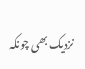نزدیک بھی چونکہ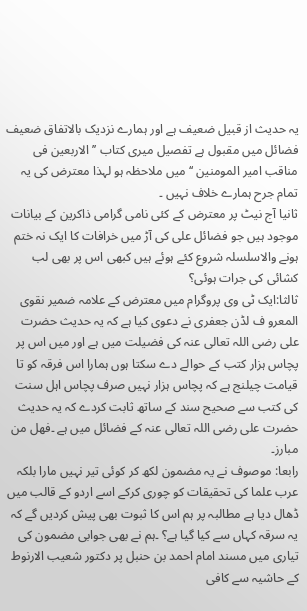یہ حدیث از قبیل ضعیف ہے اور ہمارے نزدیک بالاتفاق ضعیف فضائل میں مقبول ہے تفصیل میری کتاب ’’الاربعین فی مناقب امیر المومنین ‘‘ میں ملاحظہ ہو لہذا معترض کی یہ تمام جرح ہمارے خلاف نہیں ۔
ثانیا آج نیٹ پر معترض کے کئی نامی گرامی ذاکرین کے بیانات موجود ہیں جو فضائل علی کی آڑ میں خرافات کا ایک نہ ختم ہونے والاسلسلہ شروع کئے ہوئے ہیں کبھی اس پر بھی لب کشائی کی جرات ہوئی؟
ثالثا:ایک ٹی وی پروگرام میں معترض کے علامہ ضمیر نقوی المعرو ف لڈن جعفری نے دعوی کیا ہے کہ یہ حدیث حضرت علی رضی اللہ تعالی عنہ کی فضیلت میں ہے اور میں اس پر پچاس ہزار کتب کے حوالے دے سکتا ہوں ہمارا اس فرقہ کو تا قیامت چیلنج ہے کہ پچاس ہزار نہیں صرف پچاس اہل سنت کی کتب سے صحیح سند کے ساتھ ثابت کردے کہ یہ حدیث حضرت علی رضی اللہ تعالی عنہ کے فضائل میں ہے ۔فھل من مبارز۔
رابعا: موصوف نے یہ مضمون لکھ کر کوئی تیر نہیں مارا بلکہ عرب علما کی تحقیقات کو چوری کرکے اسے اردو کے قالب میں ڈھال دیا ہے مطالبہ پر ہم اس کا ثبوت بھی پیش کردیں گے کہ یہ سرقہ کہاں سے کیا گیا ہے؟ ۔ہم نے بھی جوابی مضمون کی تیاری میں مسند امام احمد بن حنبل پر دکتور شعیب الارنوط کے حاشیہ سے کافی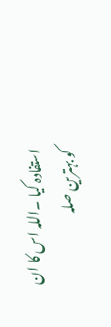استفادہ کیا ۔اللہ اس کا ان کو بہترین صلہ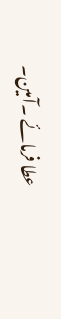عطا فرمائے ۔آمین۔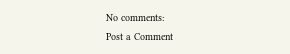No comments:
Post a Comment